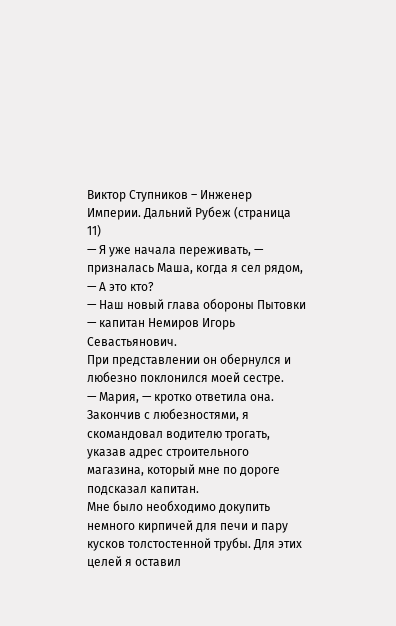Виктор Ступников – Инженер Империи. Дальний Рубеж (страница 11)
— Я уже начала переживать, — призналась Маша, когда я сел рядом, — А это кто?
— Наш новый глава обороны Пытовки — капитан Немиров Игорь Севастьянович.
При представлении он обернулся и любезно поклонился моей сестре.
— Мария, — кротко ответила она.
Закончив с любезностями, я скомандовал водителю трогать, указав адрес строительного магазина, который мне по дороге подсказал капитан.
Мне было необходимо докупить немного кирпичей для печи и пару кусков толстостенной трубы. Для этих целей я оставил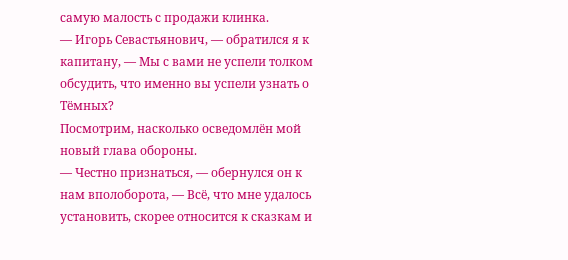самую малость с продажи клинка.
— Игорь Севастьянович, — обратился я к капитану, — Мы с вами не успели толком обсудить, что именно вы успели узнать о Тёмных?
Посмотрим, насколько осведомлён мой новый глава обороны.
— Честно признаться, — обернулся он к нам вполоборота, — Всё, что мне удалось установить, скорее относится к сказкам и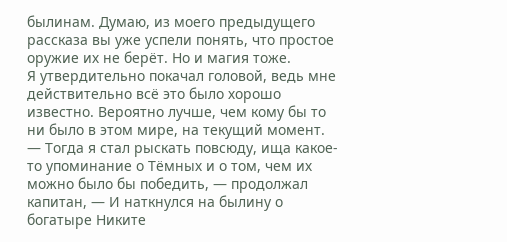былинам. Думаю, из моего предыдущего рассказа вы уже успели понять, что простое оружие их не берёт. Но и магия тоже.
Я утвердительно покачал головой, ведь мне действительно всё это было хорошо известно. Вероятно лучше, чем кому бы то ни было в этом мире, на текущий момент.
— Тогда я стал рыскать повсюду, ища какое-то упоминание о Тёмных и о том, чем их можно было бы победить, — продолжал капитан, — И наткнулся на былину о богатыре Никите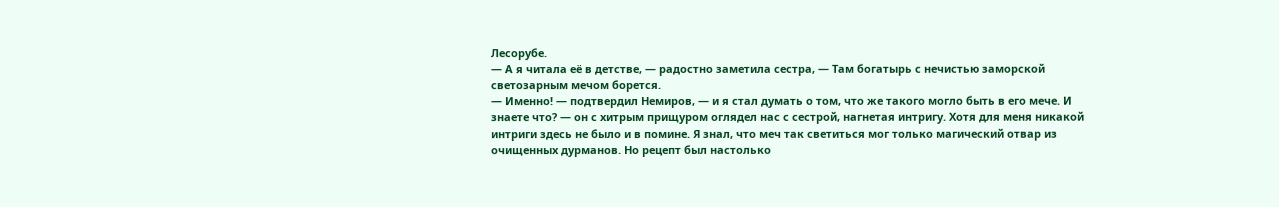Лесорубе.
— А я читала её в детстве, — радостно заметила сестра, — Там богатырь с нечистью заморской светозарным мечом борется.
— Именно! — подтвердил Немиров, — и я стал думать о том, что же такого могло быть в его мече. И знаете что? — он с хитрым прищуром оглядел нас с сестрой, нагнетая интригу. Хотя для меня никакой интриги здесь не было и в помине. Я знал, что меч так светиться мог только магический отвар из очищенных дурманов. Но рецепт был настолько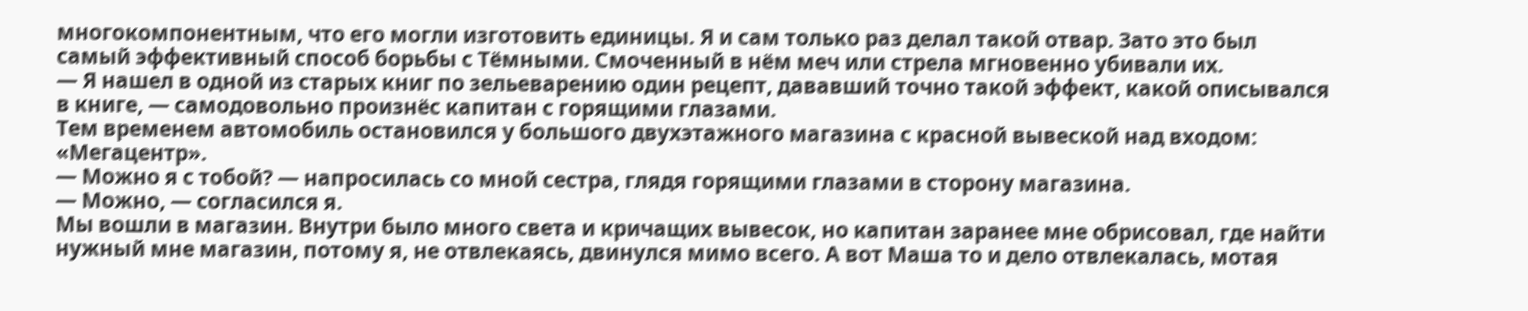многокомпонентным, что его могли изготовить единицы. Я и сам только раз делал такой отвар. Зато это был самый эффективный способ борьбы с Тёмными. Смоченный в нём меч или стрела мгновенно убивали их.
— Я нашел в одной из старых книг по зельеварению один рецепт, дававший точно такой эффект, какой описывался в книге, — самодовольно произнёс капитан с горящими глазами.
Тем временем автомобиль остановился у большого двухэтажного магазина с красной вывеской над входом: «Мегацентр».
— Можно я с тобой? — напросилась со мной сестра, глядя горящими глазами в сторону магазина.
— Можно, — согласился я.
Мы вошли в магазин. Внутри было много света и кричащих вывесок, но капитан заранее мне обрисовал, где найти нужный мне магазин, потому я, не отвлекаясь, двинулся мимо всего. А вот Маша то и дело отвлекалась, мотая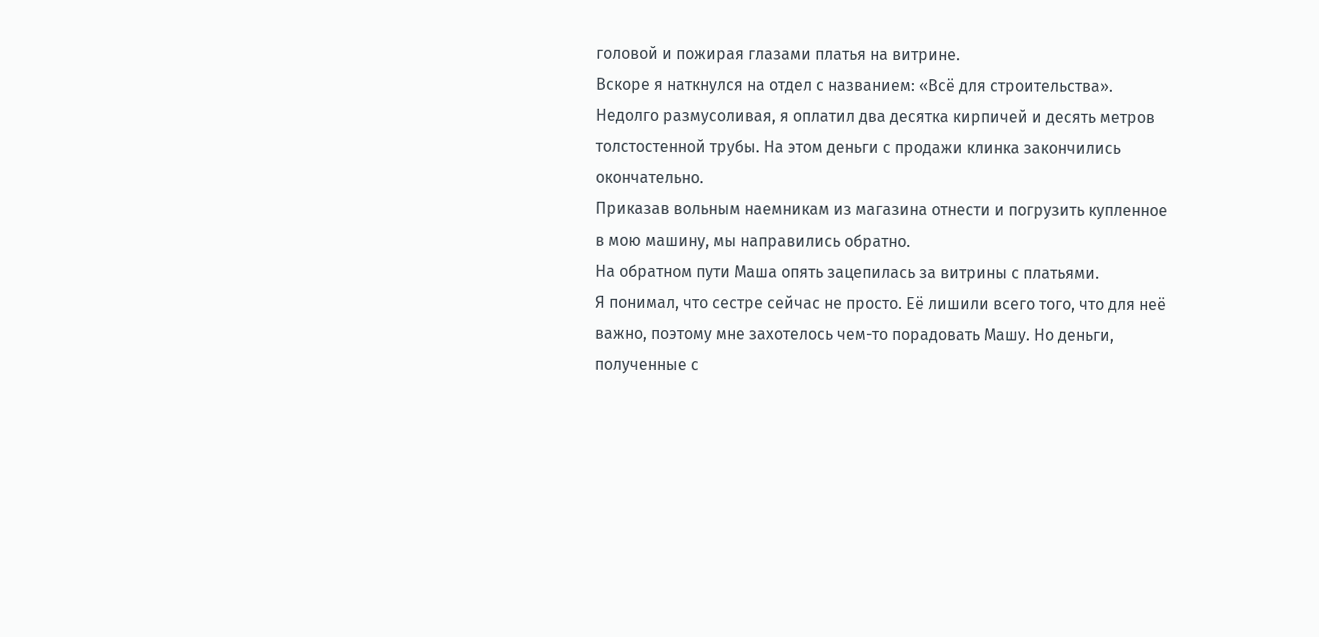головой и пожирая глазами платья на витрине.
Вскоре я наткнулся на отдел с названием: «Всё для строительства». Недолго размусоливая, я оплатил два десятка кирпичей и десять метров толстостенной трубы. На этом деньги с продажи клинка закончились окончательно.
Приказав вольным наемникам из магазина отнести и погрузить купленное в мою машину, мы направились обратно.
На обратном пути Маша опять зацепилась за витрины с платьями.
Я понимал, что сестре сейчас не просто. Её лишили всего того, что для неё важно, поэтому мне захотелось чем-то порадовать Машу. Но деньги, полученные с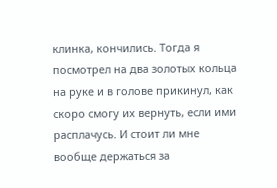клинка, кончились. Тогда я посмотрел на два золотых кольца на руке и в голове прикинул, как скоро смогу их вернуть, если ими расплачусь. И стоит ли мне вообще держаться за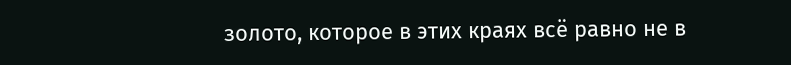золото, которое в этих краях всё равно не в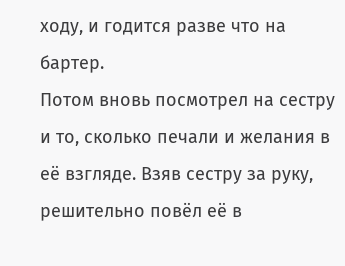ходу, и годится разве что на бартер.
Потом вновь посмотрел на сестру и то, сколько печали и желания в её взгляде. Взяв сестру за руку, решительно повёл её в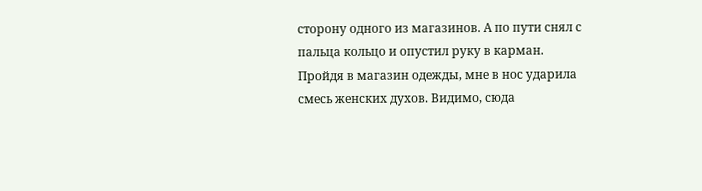сторону одного из магазинов. А по пути снял с пальца кольцо и опустил руку в карман.
Пройдя в магазин одежды, мне в нос ударила смесь женских духов. Видимо, сюда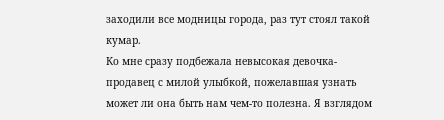заходили все модницы города, раз тут стоял такой кумар.
Ко мне сразу подбежала невысокая девочка-продавец с милой улыбкой, пожелавшая узнать может ли она быть нам чем-то полезна. Я взглядом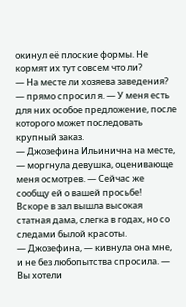окинул её плоские формы. Не кормят их тут совсем что ли?
— На месте ли хозяева заведения? — прямо спросил я. — У меня есть для них особое предложение, после которого может последовать крупный заказ.
— Джозефина Ильинична на месте, — моргнула девушка, оценивающе меня осмотрев. — Сейчас же сообщу ей о вашей просьбе!
Вскоре в зал вышла высокая статная дама, слегка в годах, но со следами былой красоты.
— Джозефина, — кивнула она мне, и не без любопытства спросила. — Вы хотели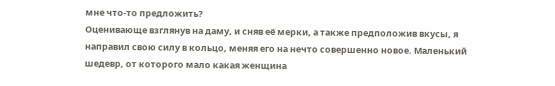мне что-то предложить?
Оценивающе взглянув на даму, и сняв её мерки, а также предположив вкусы, я направил свою силу в кольцо, меняя его на нечто совершенно новое. Маленький шедевр, от которого мало какая женщина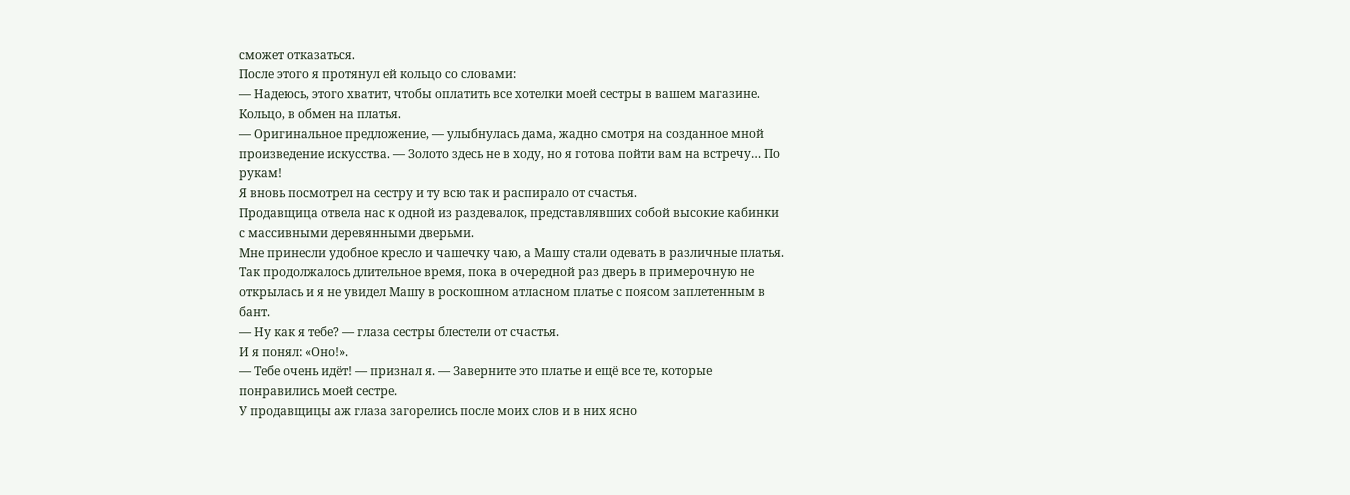сможет отказаться.
После этого я протянул ей кольцо со словами:
— Надеюсь, этого хватит, чтобы оплатить все хотелки моей сестры в вашем магазине. Кольцо, в обмен на платья.
— Оригинальное предложение, — улыбнулась дама, жадно смотря на созданное мной произведение искусства. — Золото здесь не в ходу, но я готова пойти вам на встречу… По рукам!
Я вновь посмотрел на сестру и ту всю так и распирало от счастья.
Продавщица отвела нас к одной из раздевалок, представлявших собой высокие кабинки с массивными деревянными дверьми.
Мне принесли удобное кресло и чашечку чаю, а Машу стали одевать в различные платья. Так продолжалось длительное время, пока в очередной раз дверь в примерочную не открылась и я не увидел Машу в роскошном атласном платье с поясом заплетенным в бант.
— Ну как я тебе? — глаза сестры блестели от счастья.
И я понял: «Оно!».
— Тебе очень идёт! — признал я. — Заверните это платье и ещё все те, которые понравились моей сестре.
У продавщицы аж глаза загорелись после моих слов и в них ясно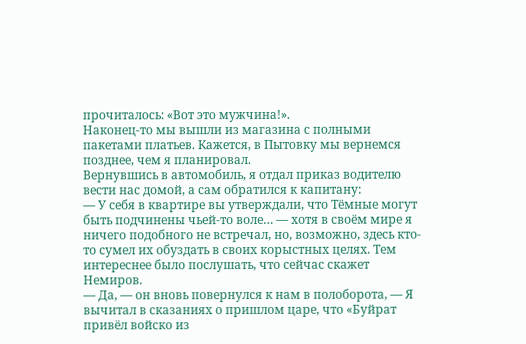прочиталось: «Вот это мужчина!».
Наконец-то мы вышли из магазина с полными пакетами платьев. Кажется, в Пытовку мы вернемся позднее, чем я планировал.
Вернувшись в автомобиль, я отдал приказ водителю вести нас домой, а сам обратился к капитану:
— У себя в квартире вы утверждали, что Тёмные могут быть подчинены чьей-то воле… — хотя в своём мире я ничего подобного не встречал, но, возможно, здесь кто-то сумел их обуздать в своих корыстных целях. Тем интереснее было послушать, что сейчас скажет Немиров.
— Да, — он вновь повернулся к нам в полоборота, — Я вычитал в сказаниях о пришлом царе, что «Буйрат привёл войско из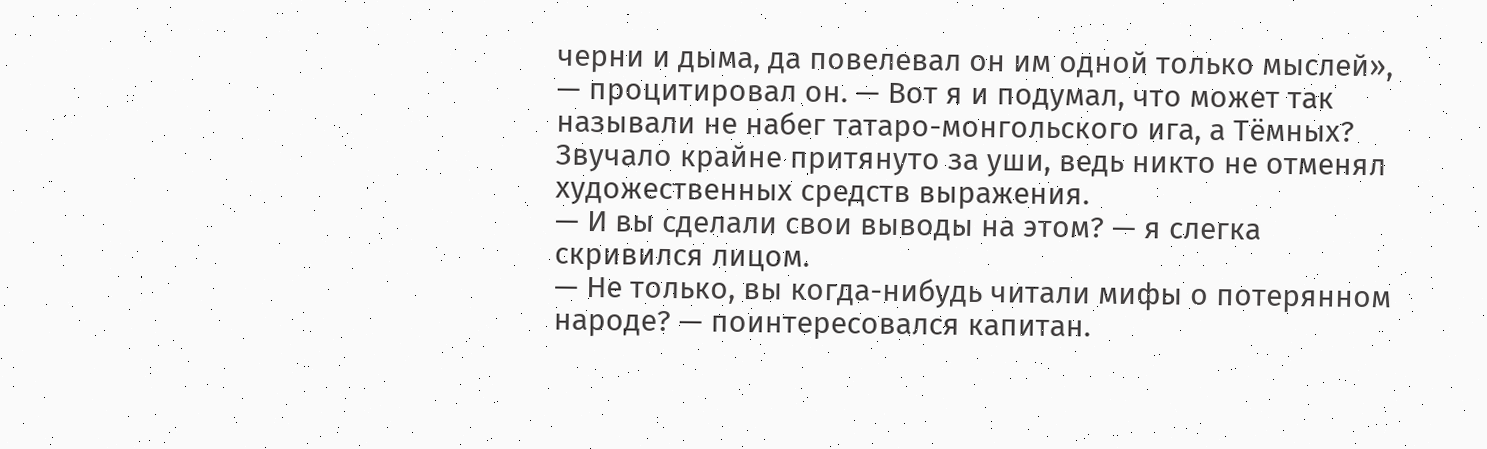черни и дыма, да повелевал он им одной только мыслей», — процитировал он. — Вот я и подумал, что может так называли не набег татаро-монгольского ига, а Тёмных?
Звучало крайне притянуто за уши, ведь никто не отменял художественных средств выражения.
— И вы сделали свои выводы на этом? — я слегка скривился лицом.
— Не только, вы когда-нибудь читали мифы о потерянном народе? — поинтересовался капитан.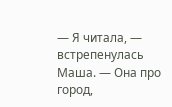— Я читала, — встрепенулась Маша. — Она про город,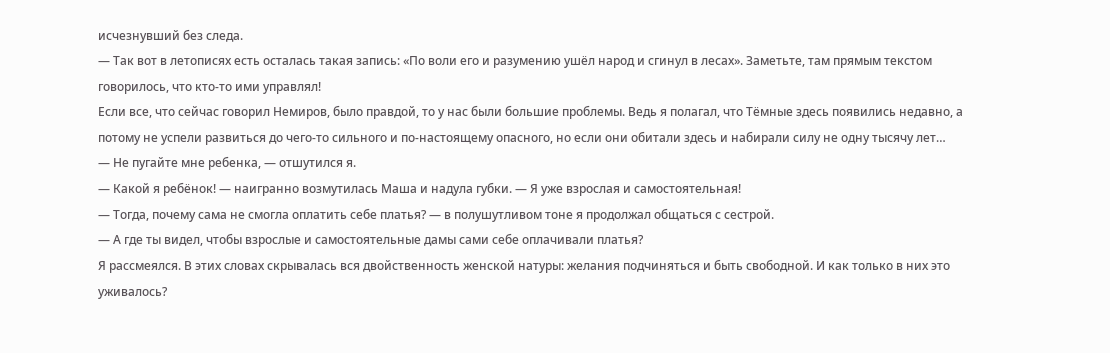исчезнувший без следа.
— Так вот в летописях есть осталась такая запись: «По воли его и разумению ушёл народ и сгинул в лесах». Заметьте, там прямым текстом говорилось, что кто-то ими управлял!
Если все, что сейчас говорил Немиров, было правдой, то у нас были большие проблемы. Ведь я полагал, что Тёмные здесь появились недавно, а потому не успели развиться до чего-то сильного и по-настоящему опасного, но если они обитали здесь и набирали силу не одну тысячу лет…
— Не пугайте мне ребенка, — отшутился я.
— Какой я ребёнок! — наигранно возмутилась Маша и надула губки. — Я уже взрослая и самостоятельная!
— Тогда, почему сама не смогла оплатить себе платья? — в полушутливом тоне я продолжал общаться с сестрой.
— А где ты видел, чтобы взрослые и самостоятельные дамы сами себе оплачивали платья?
Я рассмеялся. В этих словах скрывалась вся двойственность женской натуры: желания подчиняться и быть свободной. И как только в них это уживалось?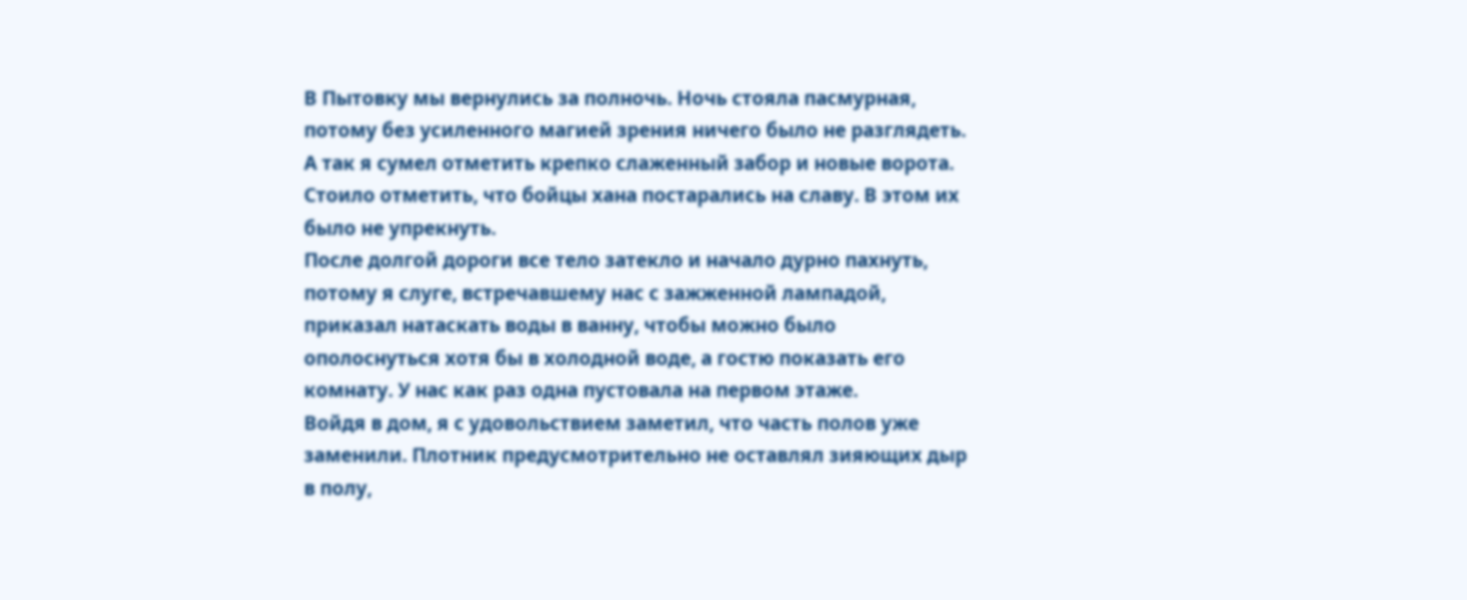В Пытовку мы вернулись за полночь. Ночь стояла пасмурная, потому без усиленного магией зрения ничего было не разглядеть. А так я сумел отметить крепко слаженный забор и новые ворота. Стоило отметить, что бойцы хана постарались на славу. В этом их было не упрекнуть.
После долгой дороги все тело затекло и начало дурно пахнуть, потому я слуге, встречавшему нас с зажженной лампадой, приказал натаскать воды в ванну, чтобы можно было ополоснуться хотя бы в холодной воде, а гостю показать его комнату. У нас как раз одна пустовала на первом этаже.
Войдя в дом, я с удовольствием заметил, что часть полов уже заменили. Плотник предусмотрительно не оставлял зияющих дыр в полу,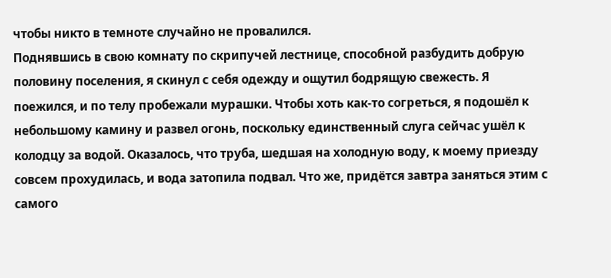чтобы никто в темноте случайно не провалился.
Поднявшись в свою комнату по скрипучей лестнице, способной разбудить добрую половину поселения, я скинул с себя одежду и ощутил бодрящую свежесть. Я поежился, и по телу пробежали мурашки. Чтобы хоть как-то согреться, я подошёл к небольшому камину и развел огонь, поскольку единственный слуга сейчас ушёл к колодцу за водой. Оказалось, что труба, шедшая на холодную воду, к моему приезду совсем прохудилась, и вода затопила подвал. Что же, придётся завтра заняться этим с самого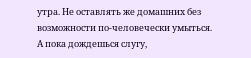утра. Не оставлять же домашних без возможности по-человечески умыться.
А пока дождешься слугу,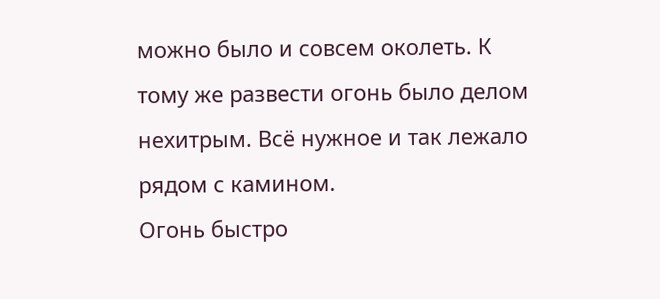можно было и совсем околеть. К тому же развести огонь было делом нехитрым. Всё нужное и так лежало рядом с камином.
Огонь быстро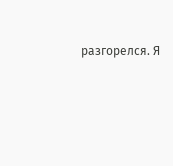разгорелся. Я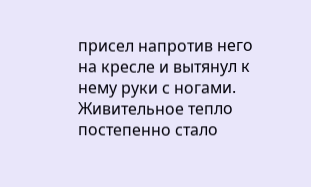присел напротив него на кресле и вытянул к нему руки с ногами. Живительное тепло постепенно стало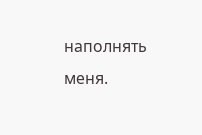наполнять меня.